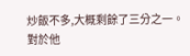炒飯不多,大概剩餘了三分之一。
對於他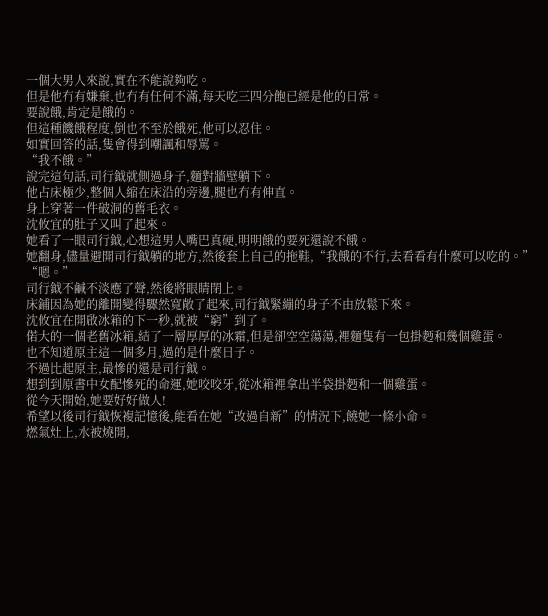一個大男人來說,實在不能說夠吃。
但是他冇有嫌棄,也冇有任何不滿,每天吃三四分飽已經是他的日常。
要說餓,肯定是餓的。
但這種饑餓程度,倒也不至於餓死,他可以忍住。
如實回答的話,隻會得到嘲諷和辱罵。
“我不餓。”
說完這句話,司行鉞就側過身子,麵對牆壁躺下。
他占床極少,整個人縮在床沿的旁邊,腿也冇有伸直。
身上穿著一件破洞的舊毛衣。
沈攸宜的肚子又叫了起來。
她看了一眼司行鉞,心想這男人嘴巴真硬,明明餓的要死還說不餓。
她翻身,儘量避開司行鉞躺的地方,然後套上自己的拖鞋,“我餓的不行,去看看有什麼可以吃的。”
“嗯。”
司行鉞不鹹不淡應了聲,然後將眼睛閉上。
床鋪因為她的離開變得驟然寬敞了起來,司行鉞緊繃的身子不由放鬆下來。
沈攸宜在開啟冰箱的下一秒,就被“窮”到了。
偌大的一個老舊冰箱,結了一層厚厚的冰霜,但是卻空空蕩蕩,裡麵隻有一包掛麪和幾個雞蛋。
也不知道原主這一個多月,過的是什麼日子。
不過比起原主,最慘的還是司行鉞。
想到到原書中女配慘死的命運,她咬咬牙,從冰箱裡拿出半袋掛麪和一個雞蛋。
從今天開始,她要好好做人!
希望以後司行鉞恢複記憶後,能看在她“改過自新”的情況下,饒她一條小命。
燃氣灶上,水被燒開,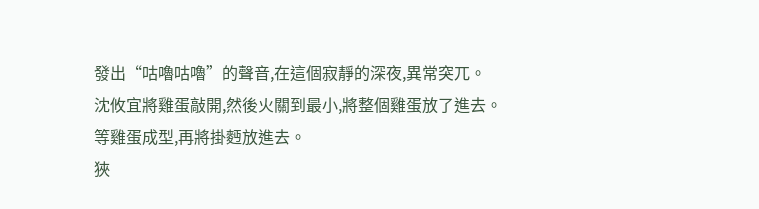發出“咕嚕咕嚕”的聲音,在這個寂靜的深夜,異常突兀。
沈攸宜將雞蛋敲開,然後火關到最小,將整個雞蛋放了進去。
等雞蛋成型,再將掛麪放進去。
狹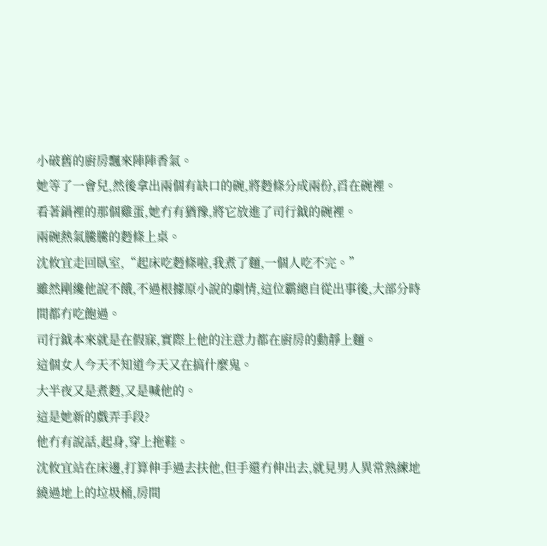小破舊的廚房飄來陣陣香氣。
她等了一會兒,然後拿出兩個有缺口的碗,將麪條分成兩份,舀在碗裡。
看著鍋裡的那個雞蛋,她冇有猶豫,將它放進了司行鉞的碗裡。
兩碗熱氣騰騰的麪條上桌。
沈攸宜走回臥室,“起床吃麪條啦,我煮了麵,一個人吃不完。”
雖然剛纔他說不餓,不過根據原小說的劇情,這位霸總自從出事後,大部分時間都冇吃飽過。
司行鉞本來就是在假寐,實際上他的注意力都在廚房的動靜上麵。
這個女人今天不知道今天又在搞什麼鬼。
大半夜又是煮麪,又是喊他的。
這是她新的戲弄手段?
他冇有說話,起身,穿上拖鞋。
沈攸宜站在床邊,打算伸手過去扶他,但手還冇伸出去,就見男人異常熟練地繞過地上的垃圾桶,房間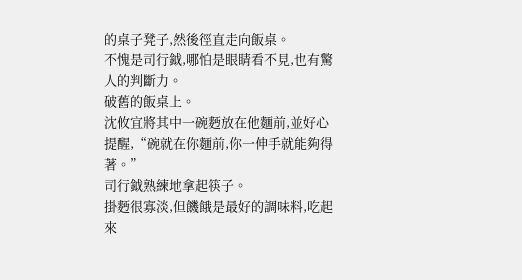的桌子凳子,然後徑直走向飯桌。
不愧是司行鉞,哪怕是眼睛看不見,也有驚人的判斷力。
破舊的飯桌上。
沈攸宜將其中一碗麪放在他麵前,並好心提醒,“碗就在你麵前,你一伸手就能夠得著。”
司行鉞熟練地拿起筷子。
掛麪很寡淡,但饑餓是最好的調味料,吃起來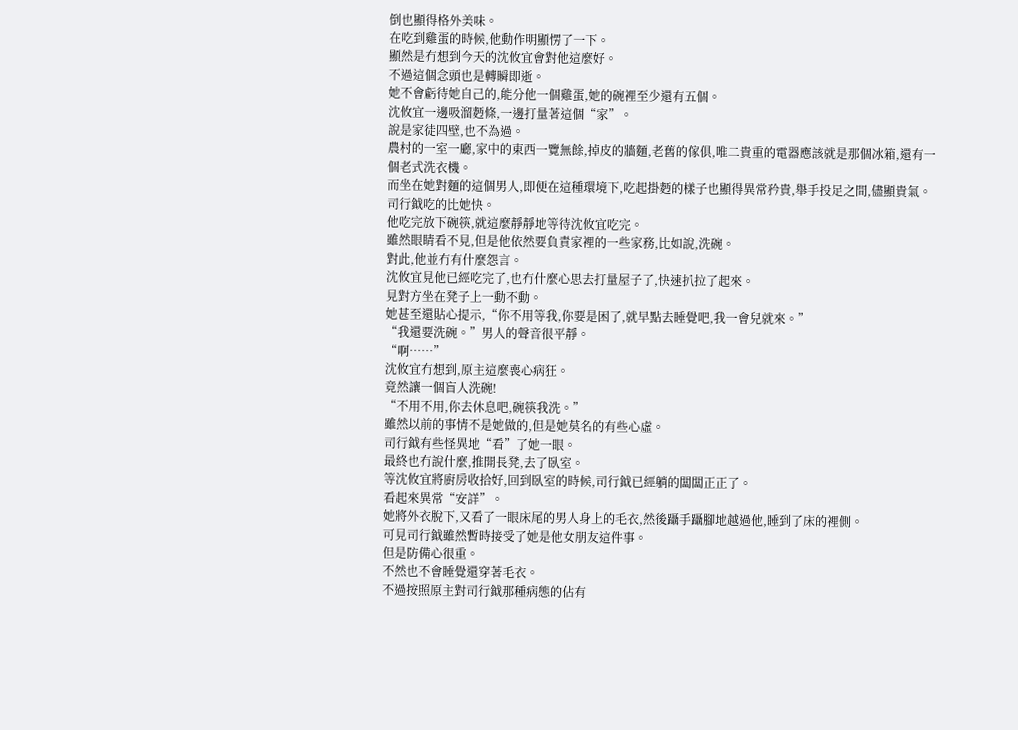倒也顯得格外美味。
在吃到雞蛋的時候,他動作明顯愣了一下。
顯然是冇想到今天的沈攸宜會對他這麼好。
不過這個念頭也是轉瞬即逝。
她不會虧待她自己的,能分他一個雞蛋,她的碗裡至少還有五個。
沈攸宜一邊吸溜麪條,一邊打量著這個“家”。
說是家徒四壁,也不為過。
農村的一室一廳,家中的東西一覽無餘,掉皮的牆麵,老舊的傢俱,唯二貴重的電器應該就是那個冰箱,還有一個老式洗衣機。
而坐在她對麵的這個男人,即便在這種環境下,吃起掛麪的樣子也顯得異常矜貴,舉手投足之間,儘顯貴氣。
司行鉞吃的比她快。
他吃完放下碗筷,就這麼靜靜地等待沈攸宜吃完。
雖然眼睛看不見,但是他依然要負責家裡的一些家務,比如說,洗碗。
對此,他並冇有什麼怨言。
沈攸宜見他已經吃完了,也冇什麼心思去打量屋子了,快速扒拉了起來。
見對方坐在凳子上一動不動。
她甚至還貼心提示,“你不用等我,你要是困了,就早點去睡覺吧,我一會兒就來。”
“我還要洗碗。”男人的聲音很平靜。
“啊……”
沈攸宜冇想到,原主這麼喪心病狂。
竟然讓一個盲人洗碗!
“不用不用,你去休息吧,碗筷我洗。”
雖然以前的事情不是她做的,但是她莫名的有些心虛。
司行鉞有些怪異地“看”了她一眼。
最終也冇說什麼,推開長凳,去了臥室。
等沈攸宜將廚房收拾好,回到臥室的時候,司行鉞已經躺的闆闆正正了。
看起來異常“安詳”。
她將外衣脫下,又看了一眼床尾的男人身上的毛衣,然後躡手躡腳地越過他,睡到了床的裡側。
可見司行鉞雖然暫時接受了她是他女朋友這件事。
但是防備心很重。
不然也不會睡覺還穿著毛衣。
不過按照原主對司行鉞那種病態的佔有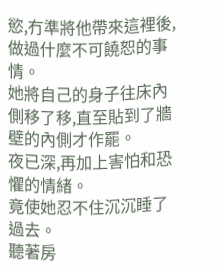慾,冇準將他帶來這裡後,做過什麼不可饒恕的事情。
她將自己的身子往床內側移了移,直至貼到了牆壁的內側才作罷。
夜已深,再加上害怕和恐懼的情緒。
竟使她忍不住沉沉睡了過去。
聽著房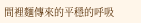間裡麵傳來的平穩的呼吸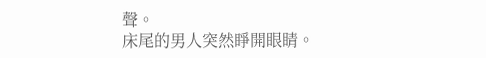聲。
床尾的男人突然睜開眼睛。